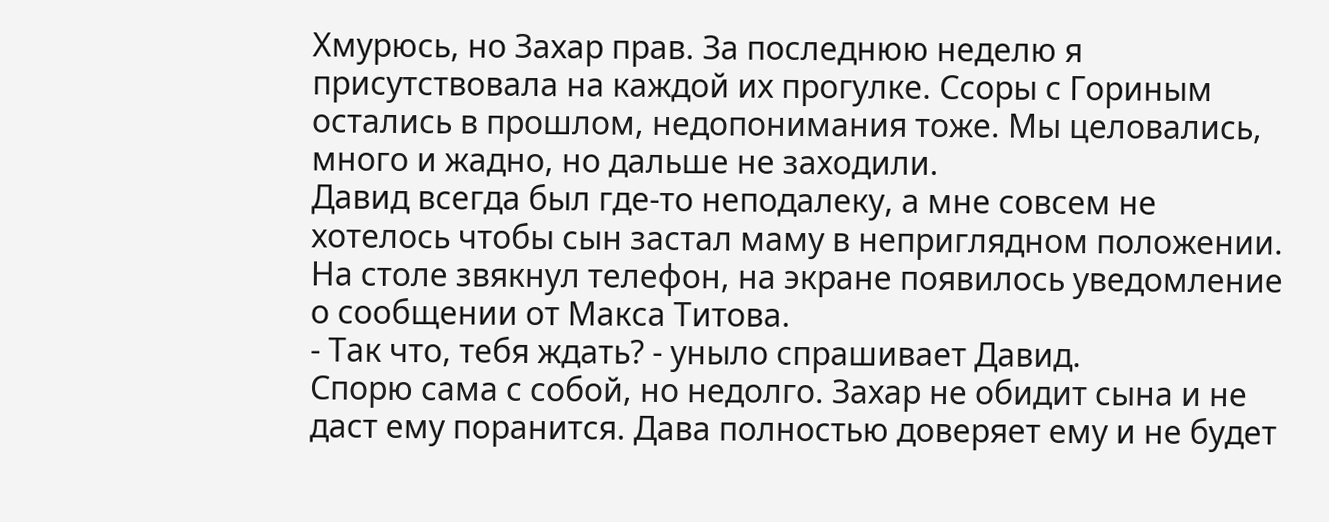Хмурюсь, но Захар прав. За последнюю неделю я присутствовала на каждой их прогулке. Ссоры с Гориным остались в прошлом, недопонимания тоже. Мы целовались, много и жадно, но дальше не заходили.
Давид всегда был где-то неподалеку, а мне совсем не хотелось чтобы сын застал маму в неприглядном положении.
На столе звякнул телефон, на экране появилось уведомление о сообщении от Макса Титова.
- Так что, тебя ждать? - уныло спрашивает Давид.
Спорю сама с собой, но недолго. Захар не обидит сына и не даст ему поранится. Дава полностью доверяет ему и не будет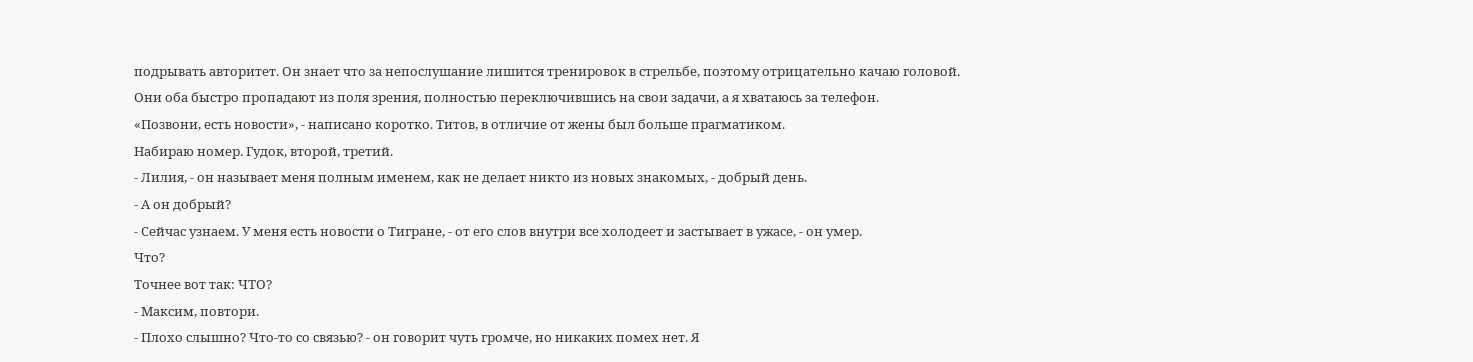подрывать авторитет. Он знает что за непослушание лишится тренировок в стрельбе, поэтому отрицательно качаю головой.
Они оба быстро пропадают из поля зрения, полностью переключившись на свои задачи, а я хватаюсь за телефон.
«Позвони, есть новости», - написано коротко. Титов, в отличие от жены был больше прагматиком.
Набираю номер. Гудок, второй, третий.
- Лилия, - он называет меня полным именем, как не делает никто из новых знакомых, - добрый день.
- А он добрый?
- Сейчас узнаем. У меня есть новости о Тигране, - от его слов внутри все холодеет и застывает в ужасе, - он умер.
Что?
Точнее вот так: ЧТО?
- Максим, повтори.
- Плохо слышно? Что-то со связью? - он говорит чуть громче, но никаких помех нет. Я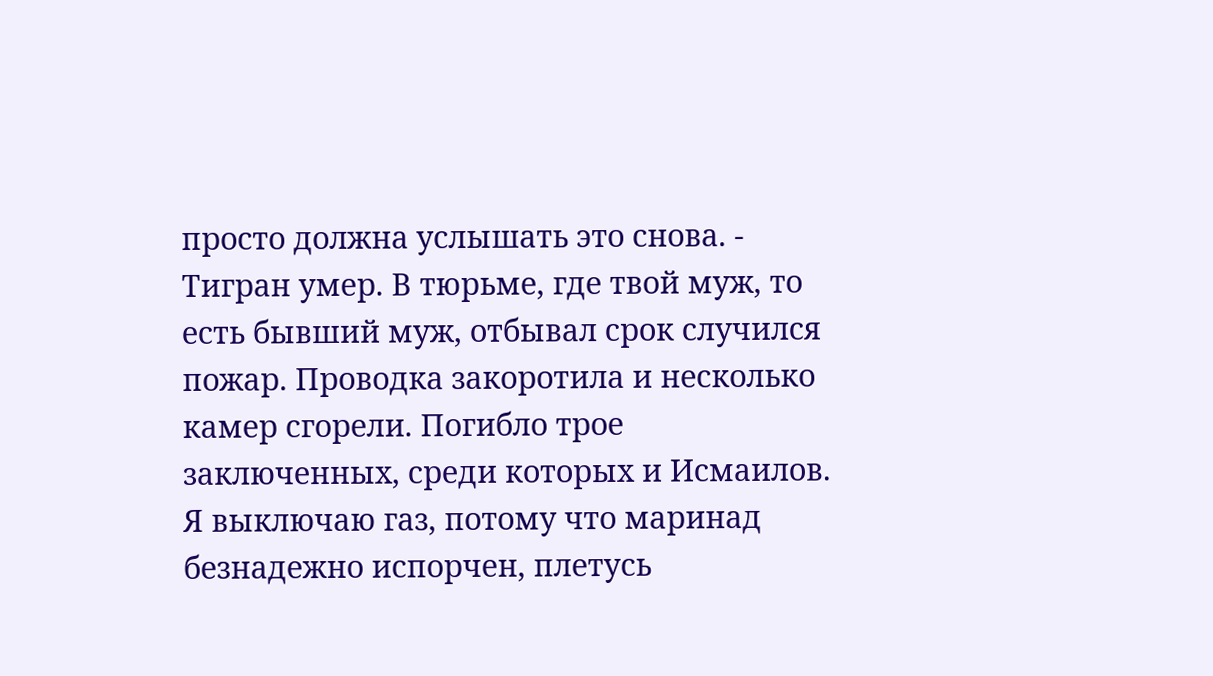просто должна услышать это снова. - Тигран умер. В тюрьме, где твой муж, то есть бывший муж, отбывал срок случился пожар. Проводка закоротила и несколько камер сгорели. Погибло трое заключенных, среди которых и Исмаилов.
Я выключаю газ, потому что маринад безнадежно испорчен, плетусь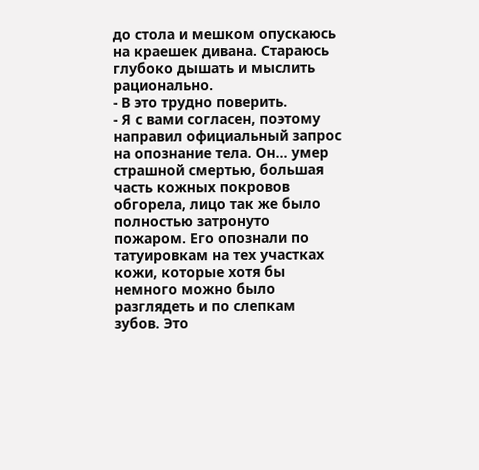до стола и мешком опускаюсь на краешек дивана. Стараюсь глубоко дышать и мыслить рационально.
- В это трудно поверить.
- Я с вами согласен, поэтому направил официальный запрос на опознание тела. Он… умер страшной смертью, большая часть кожных покровов обгорела, лицо так же было полностью затронуто пожаром. Его опознали по татуировкам на тех участках кожи, которые хотя бы немного можно было разглядеть и по слепкам зубов. Это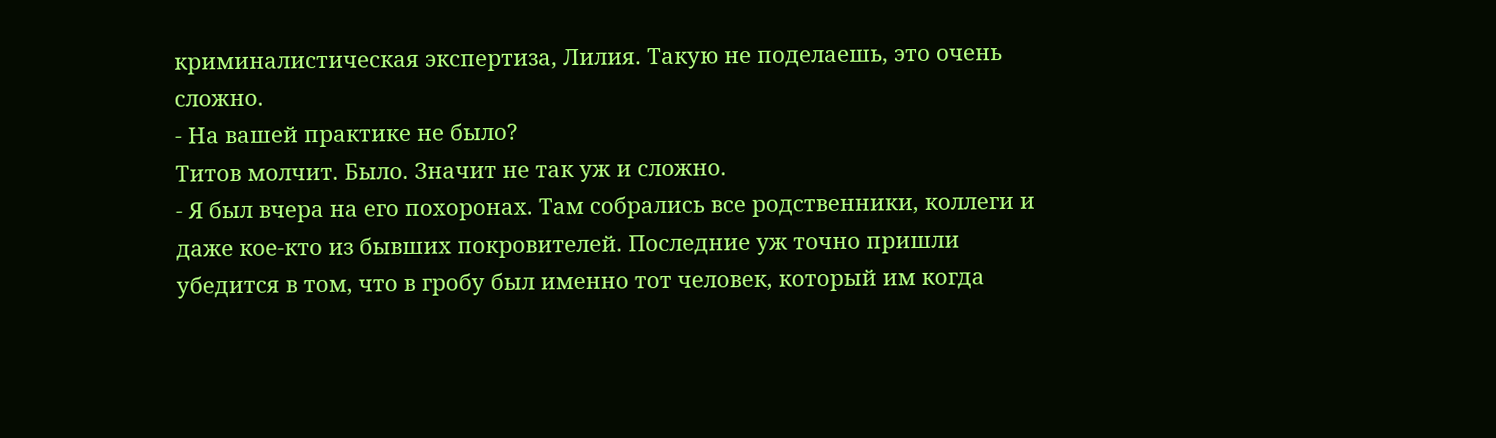криминалистическая экспертиза, Лилия. Такую не поделаешь, это очень сложно.
- На вашей практике не было?
Титов молчит. Было. Значит не так уж и сложно.
- Я был вчера на его похоронах. Там собрались все родственники, коллеги и даже кое-кто из бывших покровителей. Последние уж точно пришли убедится в том, что в гробу был именно тот человек, который им когда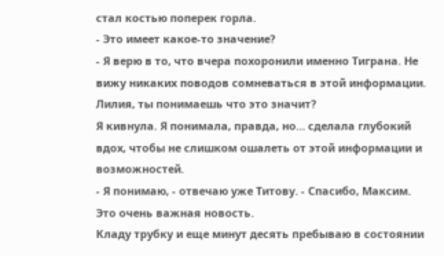стал костью поперек горла.
- Это имеет какое-то значение?
- Я верю в то, что вчера похоронили именно Тиграна. Не вижу никаких поводов сомневаться в этой информации. Лилия, ты понимаешь что это значит?
Я кивнула. Я понимала, правда, но… сделала глубокий вдох, чтобы не слишком ошалеть от этой информации и возможностей.
- Я понимаю, - отвечаю уже Титову. - Спасибо, Максим. Это очень важная новость.
Кладу трубку и еще минут десять пребываю в состоянии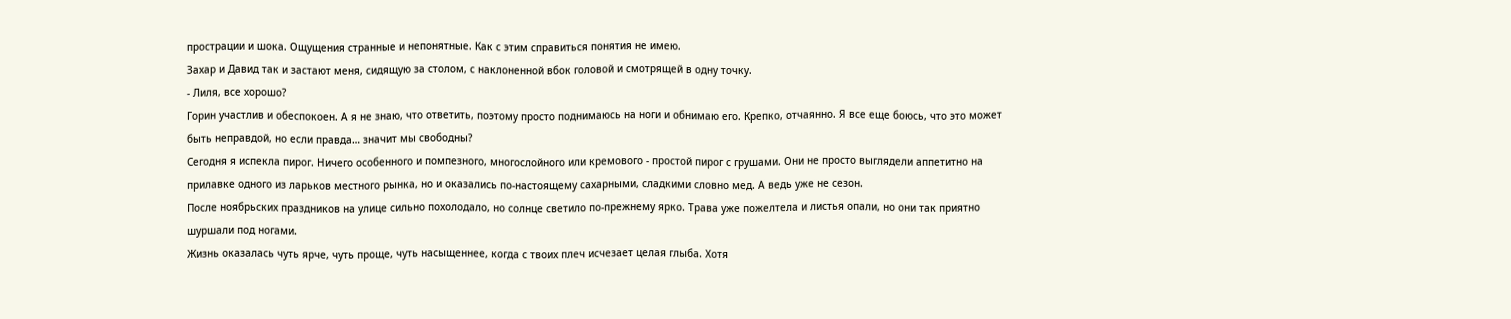прострации и шока. Ощущения странные и непонятные. Как с этим справиться понятия не имею.
Захар и Давид так и застают меня, сидящую за столом, с наклоненной вбок головой и смотрящей в одну точку.
- Лиля, все хорошо?
Горин участлив и обеспокоен. А я не знаю, что ответить, поэтому просто поднимаюсь на ноги и обнимаю его. Крепко, отчаянно. Я все еще боюсь, что это может быть неправдой, но если правда… значит мы свободны?
Сегодня я испекла пирог. Ничего особенного и помпезного, многослойного или кремового - простой пирог с грушами. Они не просто выглядели аппетитно на прилавке одного из ларьков местного рынка, но и оказались по-настоящему сахарными, сладкими словно мед. А ведь уже не сезон.
После ноябрьских праздников на улице сильно похолодало, но солнце светило по-прежнему ярко. Трава уже пожелтела и листья опали, но они так приятно шуршали под ногами.
Жизнь оказалась чуть ярче, чуть проще, чуть насыщеннее, когда с твоих плеч исчезает целая глыба. Хотя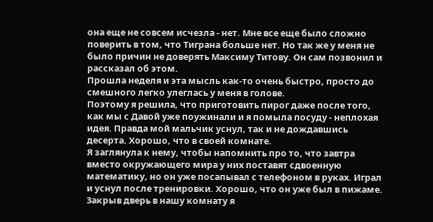она еще не совсем исчезла - нет. Мне все еще было сложно поверить в том, что Тиграна больше нет. Но так же у меня не было причин не доверять Максиму Титову. Он сам позвонил и рассказал об этом.
Прошла неделя и эта мысль как-то очень быстро, просто до смешного легко улеглась у меня в голове.
Поэтому я решила, что приготовить пирог даже после того, как мы с Давой уже поужинали и я помыла посуду - неплохая идея. Правда мой мальчик уснул, так и не дождавшись десерта. Хорошо, что в своей комнате.
Я заглянула к нему, чтобы напомнить про то, что завтра вместо окружающего мира у них поставят сдвоенную математику, но он уже посапывал с телефоном в руках. Играл и уснул после тренировки. Хорошо, что он уже был в пижаме.
Закрыв дверь в нашу комнату я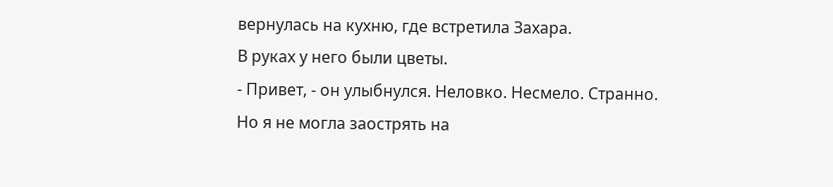вернулась на кухню, где встретила Захара.
В руках у него были цветы.
- Привет, - он улыбнулся. Неловко. Несмело. Странно.
Но я не могла заострять на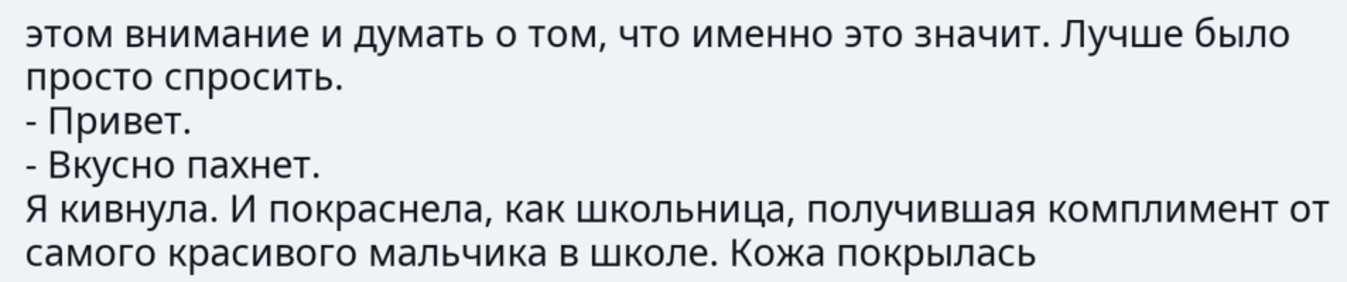этом внимание и думать о том, что именно это значит. Лучше было просто спросить.
- Привет.
- Вкусно пахнет.
Я кивнула. И покраснела, как школьница, получившая комплимент от самого красивого мальчика в школе. Кожа покрылась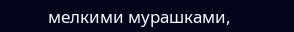мелкими мурашками,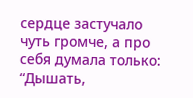сердце застучало чуть громче, а про себя думала только: “Дышать,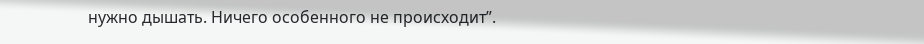нужно дышать. Ничего особенного не происходит”.